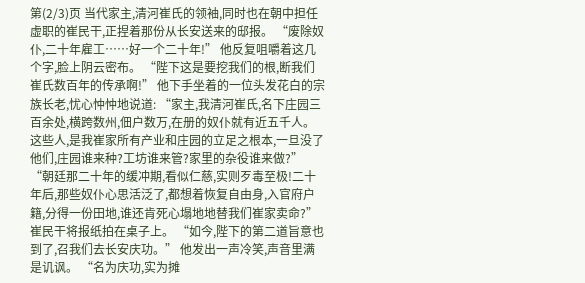第(2/3)页 当代家主,清河崔氏的领袖,同时也在朝中担任虚职的崔民干,正捏着那份从长安送来的邸报。 “废除奴仆,二十年雇工……好一个二十年!” 他反复咀嚼着这几个字,脸上阴云密布。 “陛下这是要挖我们的根,断我们崔氏数百年的传承啊!” 他下手坐着的一位头发花白的宗族长老,忧心忡忡地说道: “家主,我清河崔氏,名下庄园三百余处,横跨数州,佃户数万,在册的奴仆就有近五千人。这些人,是我崔家所有产业和庄园的立足之根本,一旦没了他们,庄园谁来种?工坊谁来管?家里的杂役谁来做?” “朝廷那二十年的缓冲期,看似仁慈,实则歹毒至极!二十年后,那些奴仆心思活泛了,都想着恢复自由身,入官府户籍,分得一份田地,谁还肯死心塌地地替我们崔家卖命?” 崔民干将报纸拍在桌子上。 “如今,陛下的第二道旨意也到了,召我们去长安庆功。” 他发出一声冷笑,声音里满是讥讽。 “名为庆功,实为摊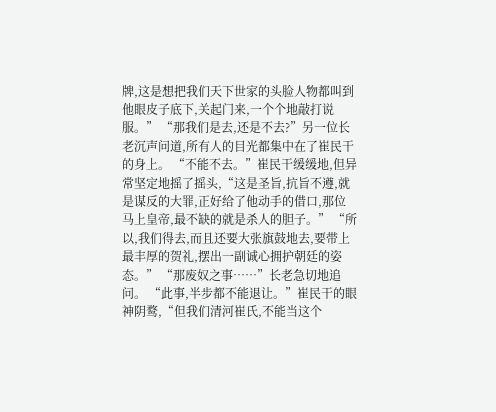牌,这是想把我们天下世家的头脸人物都叫到他眼皮子底下,关起门来,一个个地敲打说服。” “那我们是去,还是不去?”另一位长老沉声问道,所有人的目光都集中在了崔民干的身上。 “不能不去。”崔民干缓缓地,但异常坚定地摇了摇头,“这是圣旨,抗旨不遵,就是谋反的大罪,正好给了他动手的借口,那位马上皇帝,最不缺的就是杀人的胆子。” “所以,我们得去,而且还要大张旗鼓地去,要带上最丰厚的贺礼,摆出一副诚心拥护朝廷的姿态。” “那废奴之事……”长老急切地追问。 “此事,半步都不能退让。”崔民干的眼神阴鹜,“但我们清河崔氏,不能当这个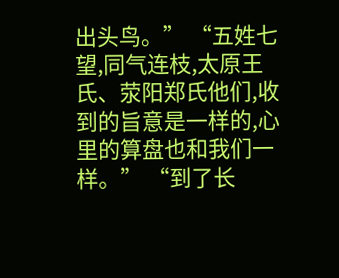出头鸟。” “五姓七望,同气连枝,太原王氏、荥阳郑氏他们,收到的旨意是一样的,心里的算盘也和我们一样。” “到了长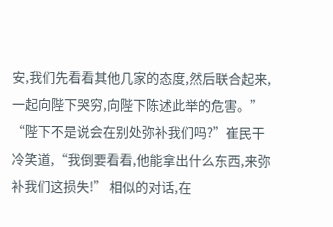安,我们先看看其他几家的态度,然后联合起来,一起向陛下哭穷,向陛下陈述此举的危害。” “陛下不是说会在别处弥补我们吗?”崔民干冷笑道,“我倒要看看,他能拿出什么东西,来弥补我们这损失!” 相似的对话,在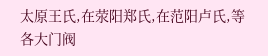太原王氏,在荥阳郑氏,在范阳卢氏,等各大门阀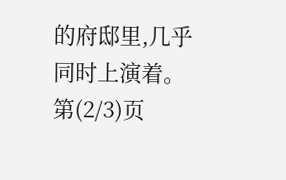的府邸里,几乎同时上演着。 第(2/3)页